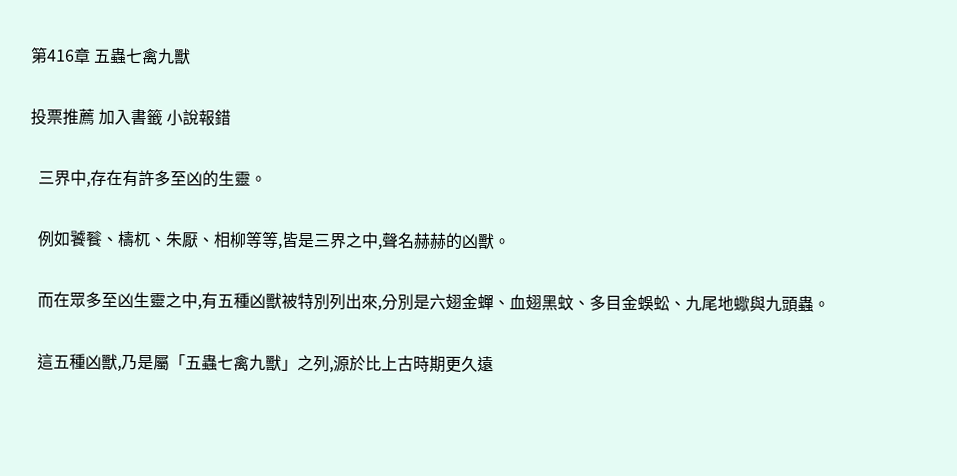第416章 五蟲七禽九獸

投票推薦 加入書籤 小說報錯

  三界中,存在有許多至凶的生靈。

  例如饕餮、檮杌、朱厭、相柳等等,皆是三界之中,聲名赫赫的凶獸。

  而在眾多至凶生靈之中,有五種凶獸被特別列出來,分別是六翅金蟬、血翅黑蚊、多目金蜈蚣、九尾地蠍與九頭蟲。

  這五種凶獸,乃是屬「五蟲七禽九獸」之列,源於比上古時期更久遠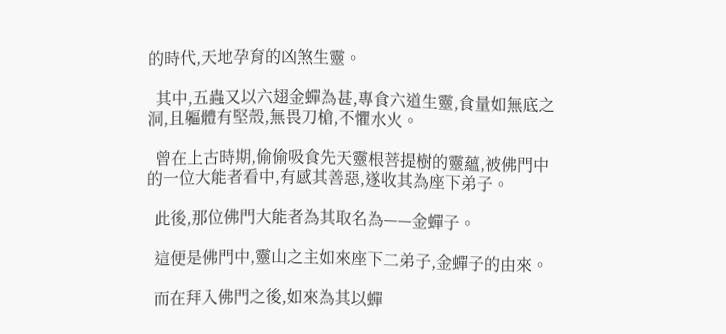的時代,天地孕育的凶煞生靈。

  其中,五蟲又以六翅金蟬為甚,專食六道生靈,食量如無底之洞,且軀體有堅殼,無畏刀槍,不懼水火。

  曾在上古時期,偷偷吸食先天靈根菩提樹的靈蘊,被佛門中的一位大能者看中,有感其善惡,遂收其為座下弟子。

  此後,那位佛門大能者為其取名為——金蟬子。

  這便是佛門中,靈山之主如來座下二弟子,金蟬子的由來。

  而在拜入佛門之後,如來為其以蟬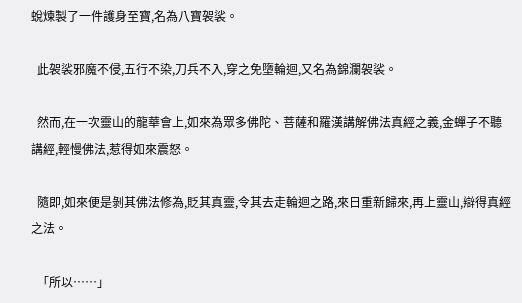蛻煉製了一件護身至寶,名為八寶袈裟。

  此袈裟邪魔不侵,五行不染,刀兵不入,穿之免墮輪迴,又名為錦瀾袈裟。

  然而,在一次靈山的龍華會上,如來為眾多佛陀、菩薩和羅漢講解佛法真經之義,金蟬子不聽講經,輕慢佛法,惹得如來震怒。

  隨即,如來便是剝其佛法修為,貶其真靈,令其去走輪迴之路,來日重新歸來,再上靈山,辯得真經之法。

  「所以……」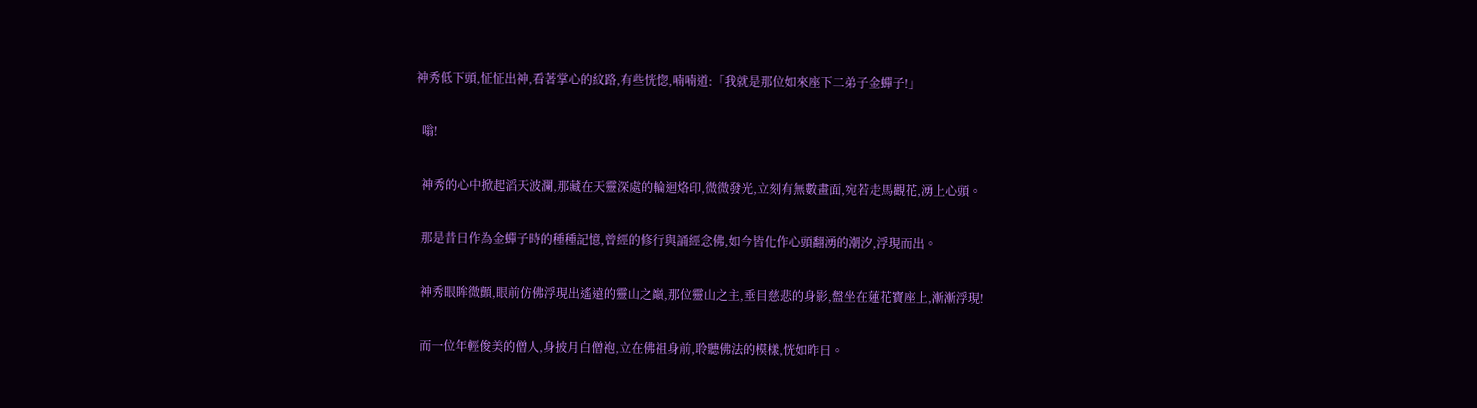神秀低下頭,怔怔出神,看著掌心的紋路,有些恍惚,喃喃道:「我就是那位如來座下二弟子金蟬子!」

  嗡!

  神秀的心中掀起滔天波瀾,那藏在天靈深處的輪迴烙印,微微發光,立刻有無數畫面,宛若走馬觀花,湧上心頭。

  那是昔日作為金蟬子時的種種記憶,曾經的修行與誦經念佛,如今皆化作心頭翻湧的潮汐,浮現而出。

  神秀眼眸微顫,眼前仿佛浮現出遙遠的靈山之巔,那位靈山之主,垂目慈悲的身影,盤坐在蓮花寶座上,漸漸浮現!

  而一位年輕俊美的僧人,身披月白僧袍,立在佛祖身前,聆聽佛法的模樣,恍如昨日。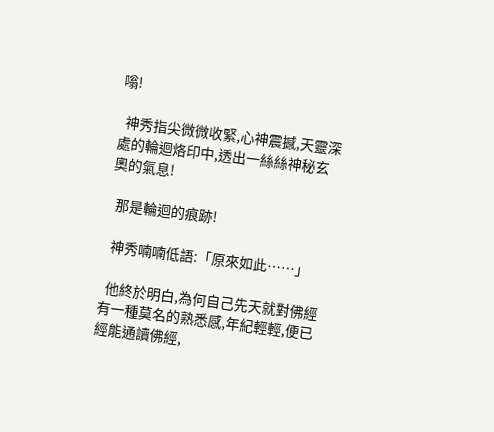嗡!

  神秀指尖微微收緊,心神震撼,天靈深處的輪迴烙印中,透出一絲絲神秘玄奧的氣息!

  那是輪迴的痕跡!

  神秀喃喃低語:「原來如此……」

  他終於明白,為何自己先天就對佛經有一種莫名的熟悉感,年紀輕輕,便已經能通讀佛經,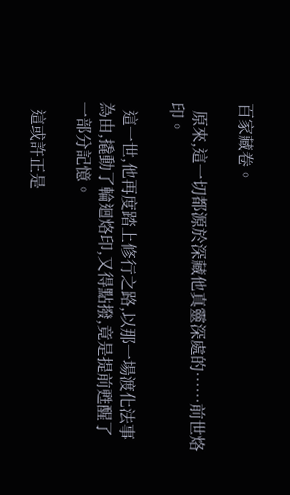百家藏卷。

  原來,這一切都源於深藏他真靈深處的……前世烙印。

  這一世,他再度踏上修行之路,以那一場渡化法事為由,撬動了輪迴烙印,又得點撥,竟是提前甦醒了一部分記憶。

  這或許正是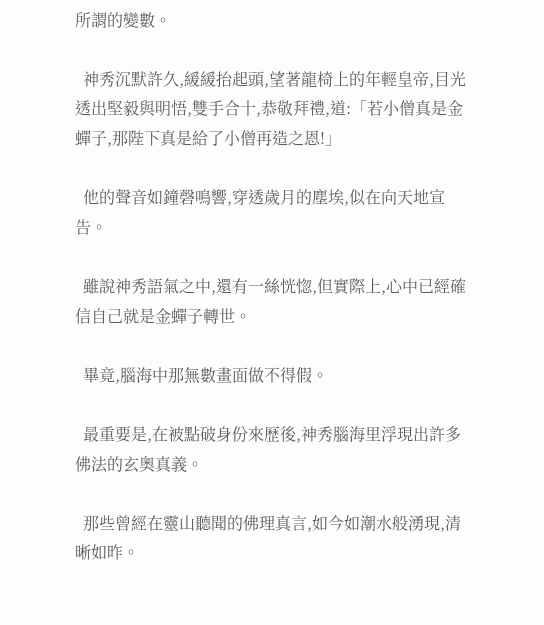所謂的變數。

  神秀沉默許久,緩緩抬起頭,望著龍椅上的年輕皇帝,目光透出堅毅與明悟,雙手合十,恭敬拜禮,道:「若小僧真是金蟬子,那陛下真是給了小僧再造之恩!」

  他的聲音如鐘磬鳴響,穿透歲月的塵埃,似在向天地宣告。

  雖說神秀語氣之中,還有一絲恍惚,但實際上,心中已經確信自己就是金蟬子轉世。

  畢竟,腦海中那無數畫面做不得假。

  最重要是,在被點破身份來歷後,神秀腦海里浮現出許多佛法的玄奧真義。

  那些曾經在靈山聽聞的佛理真言,如今如潮水般湧現,清晰如昨。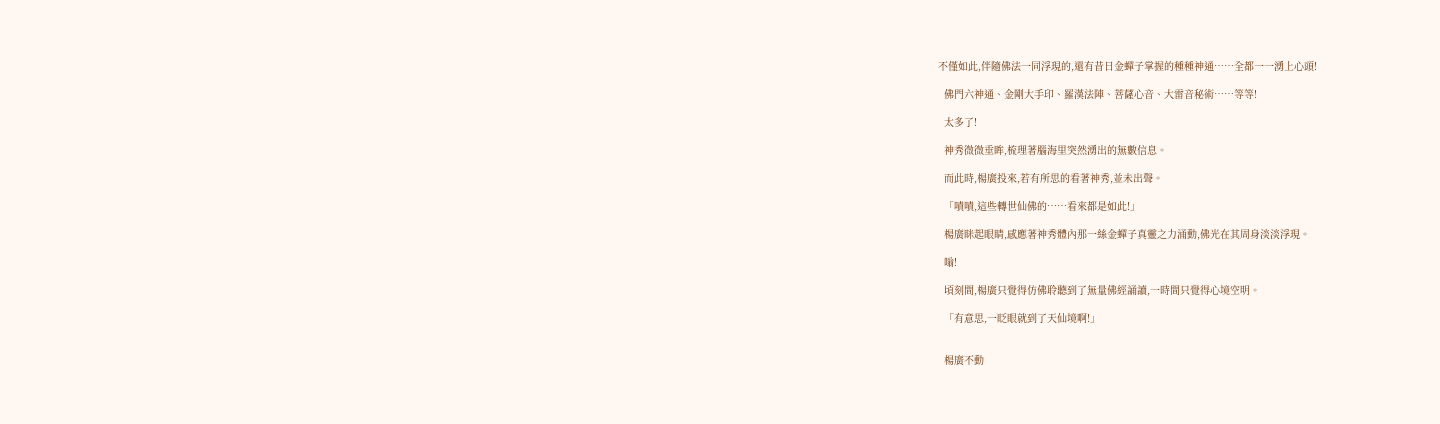不僅如此,伴隨佛法一同浮現的,還有昔日金蟬子掌握的種種神通……全都一一湧上心頭!

  佛門六神通、金剛大手印、羅漢法陣、菩薩心音、大雷音秘術……等等!

  太多了!

  神秀微微垂眸,梳理著腦海里突然湧出的無數信息。

  而此時,楊廣投來,若有所思的看著神秀,並未出聲。

  「嘖嘖,這些轉世仙佛的……看來都是如此!」

  楊廣眯起眼睛,感應著神秀體內那一絲金蟬子真靈之力涌動,佛光在其周身淡淡浮現。

  嗡!

  頃刻間,楊廣只覺得仿佛聆聽到了無量佛經誦讀,一時間只覺得心境空明。

  「有意思,一眨眼就到了天仙境啊!」


  楊廣不動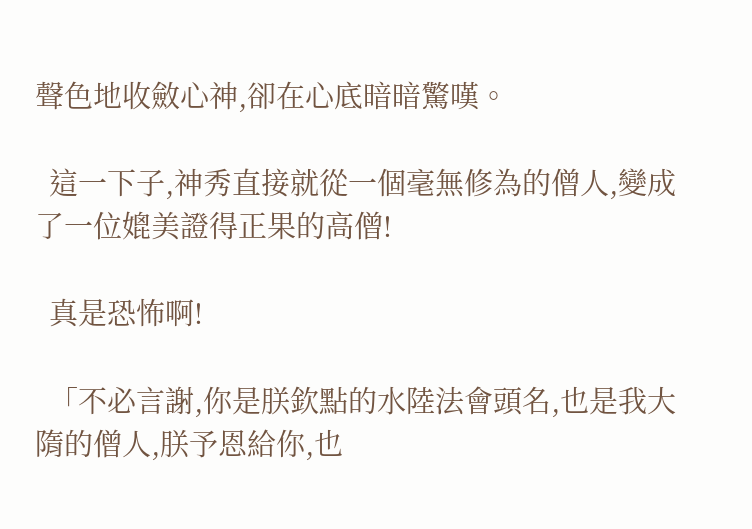聲色地收斂心神,卻在心底暗暗驚嘆。

  這一下子,神秀直接就從一個毫無修為的僧人,變成了一位媲美證得正果的高僧!

  真是恐怖啊!

  「不必言謝,你是朕欽點的水陸法會頭名,也是我大隋的僧人,朕予恩給你,也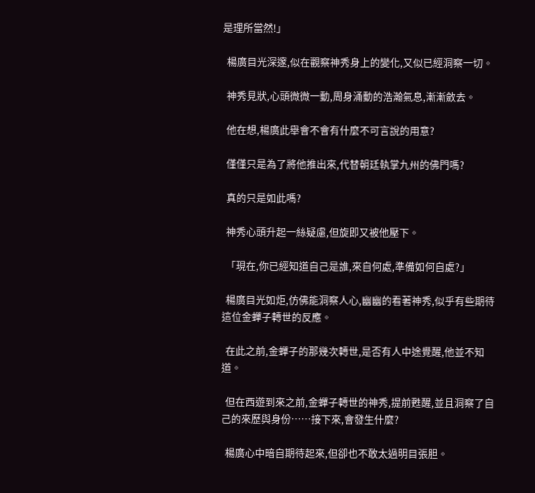是理所當然!」

  楊廣目光深邃,似在觀察神秀身上的變化,又似已經洞察一切。

  神秀見狀,心頭微微一動,周身涌動的浩瀚氣息,漸漸斂去。

  他在想,楊廣此舉會不會有什麼不可言說的用意?

  僅僅只是為了將他推出來,代替朝廷執掌九州的佛門嗎?

  真的只是如此嗎?

  神秀心頭升起一絲疑慮,但旋即又被他壓下。

  「現在,你已經知道自己是誰,來自何處,準備如何自處?」

  楊廣目光如炬,仿佛能洞察人心,幽幽的看著神秀,似乎有些期待這位金蟬子轉世的反應。

  在此之前,金蟬子的那幾次轉世,是否有人中途覺醒,他並不知道。

  但在西遊到來之前,金蟬子轉世的神秀,提前甦醒,並且洞察了自己的來歷與身份……接下來,會發生什麼?

  楊廣心中暗自期待起來,但卻也不敢太過明目張胆。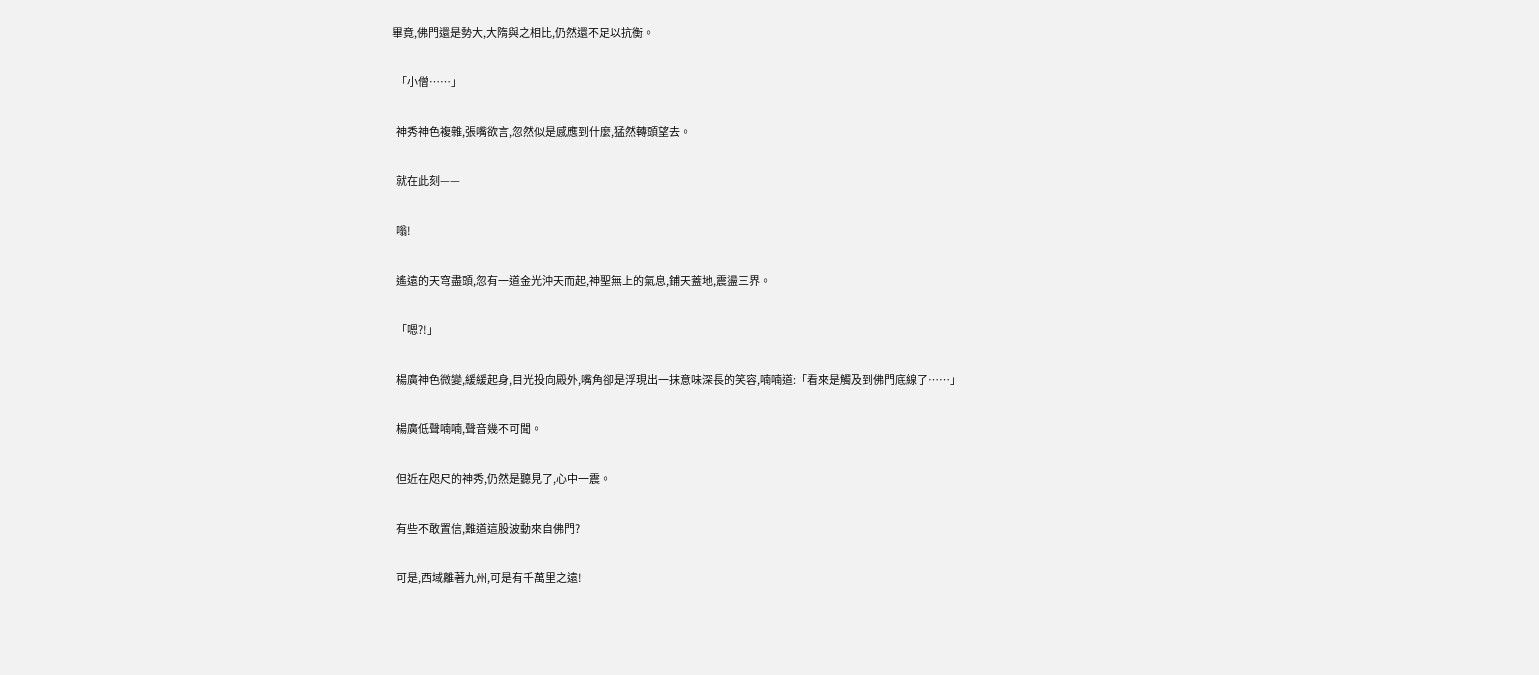畢竟,佛門還是勢大,大隋與之相比,仍然還不足以抗衡。

  「小僧……」

  神秀神色複雜,張嘴欲言,忽然似是感應到什麼,猛然轉頭望去。

  就在此刻——

  嗡!

  遙遠的天穹盡頭,忽有一道金光沖天而起,神聖無上的氣息,鋪天蓋地,震盪三界。

  「嗯?!」

  楊廣神色微變,緩緩起身,目光投向殿外,嘴角卻是浮現出一抹意味深長的笑容,喃喃道:「看來是觸及到佛門底線了……」

  楊廣低聲喃喃,聲音幾不可聞。

  但近在咫尺的神秀,仍然是聽見了,心中一震。

  有些不敢置信,難道這股波動來自佛門?

  可是,西域離著九州,可是有千萬里之遠!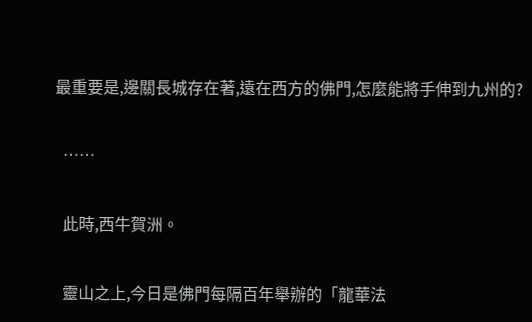最重要是,邊關長城存在著,遠在西方的佛門,怎麼能將手伸到九州的?

  ……

  此時,西牛賀洲。

  靈山之上,今日是佛門每隔百年舉辦的「龍華法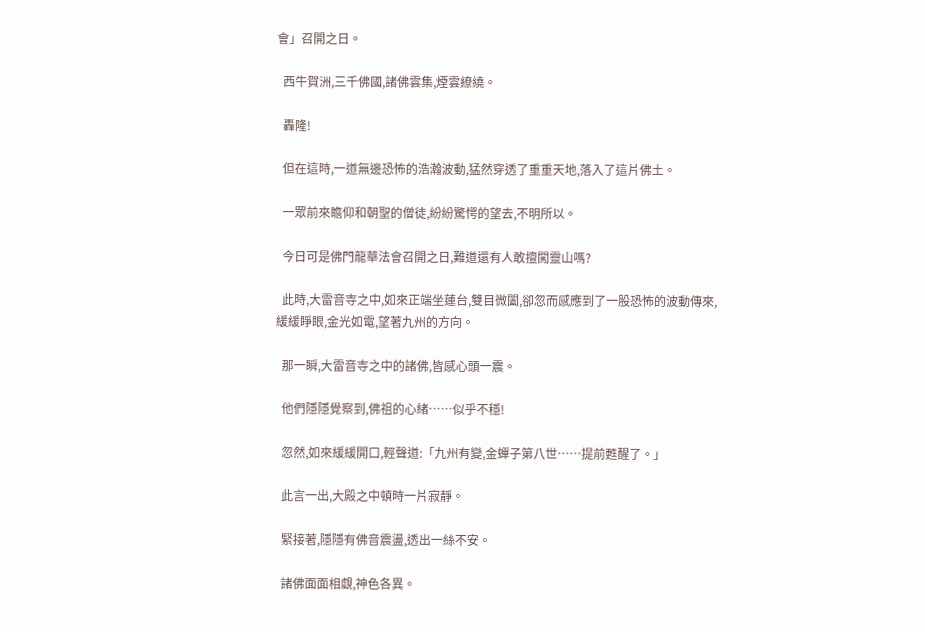會」召開之日。

  西牛賀洲,三千佛國,諸佛雲集,煙雲繚繞。

  轟隆!

  但在這時,一道無邊恐怖的浩瀚波動,猛然穿透了重重天地,落入了這片佛土。

  一眾前來瞻仰和朝聖的僧徒,紛紛驚愕的望去,不明所以。

  今日可是佛門龍華法會召開之日,難道還有人敢擅闖靈山嗎?

  此時,大雷音寺之中,如來正端坐蓮台,雙目微闔,卻忽而感應到了一股恐怖的波動傳來,緩緩睜眼,金光如電,望著九州的方向。

  那一瞬,大雷音寺之中的諸佛,皆感心頭一震。

  他們隱隱覺察到,佛祖的心緒……似乎不穩!

  忽然,如來緩緩開口,輕聲道:「九州有變,金蟬子第八世……提前甦醒了。」

  此言一出,大殿之中頓時一片寂靜。

  緊接著,隱隱有佛音震盪,透出一絲不安。

  諸佛面面相覷,神色各異。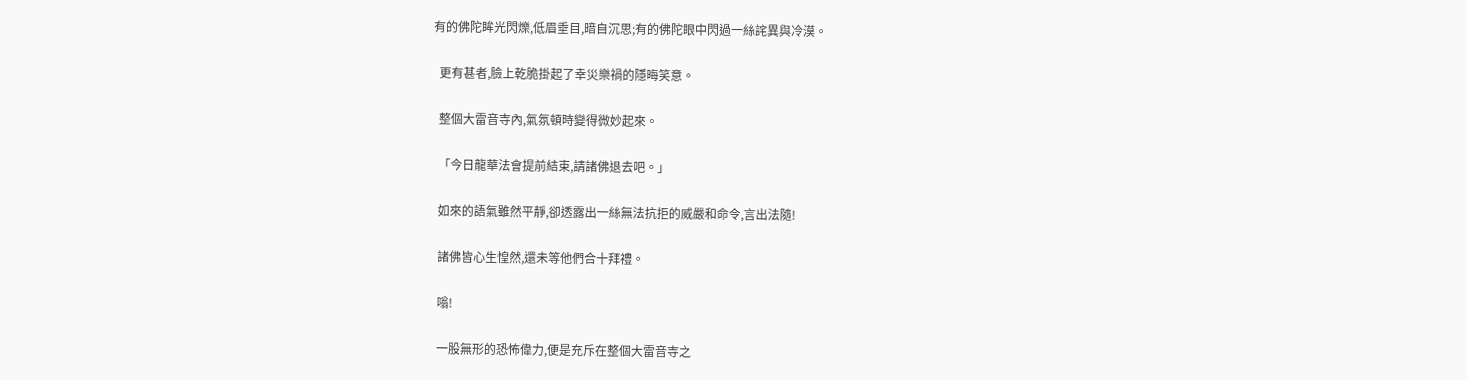有的佛陀眸光閃爍,低眉垂目,暗自沉思;有的佛陀眼中閃過一絲詫異與冷漠。

  更有甚者,臉上乾脆掛起了幸災樂禍的隱晦笑意。

  整個大雷音寺內,氣氛頓時變得微妙起來。

  「今日龍華法會提前結束,請諸佛退去吧。」

  如來的語氣雖然平靜,卻透露出一絲無法抗拒的威嚴和命令,言出法隨!

  諸佛皆心生惶然,還未等他們合十拜禮。

  嗡!

  一股無形的恐怖偉力,便是充斥在整個大雷音寺之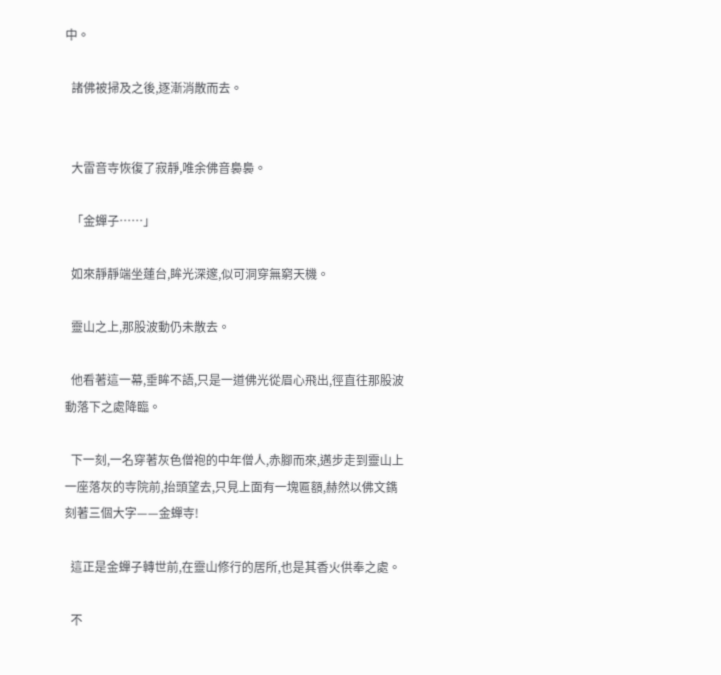中。

  諸佛被掃及之後,逐漸消散而去。


  大雷音寺恢復了寂靜,唯余佛音裊裊。

  「金蟬子……」

  如來靜靜端坐蓮台,眸光深邃,似可洞穿無窮天機。

  靈山之上,那股波動仍未散去。

  他看著這一幕,垂眸不語,只是一道佛光從眉心飛出,徑直往那股波動落下之處降臨。

  下一刻,一名穿著灰色僧袍的中年僧人,赤腳而來,邁步走到靈山上一座落灰的寺院前,抬頭望去,只見上面有一塊匾額,赫然以佛文鐫刻著三個大字——金蟬寺!

  這正是金蟬子轉世前,在靈山修行的居所,也是其香火供奉之處。

  不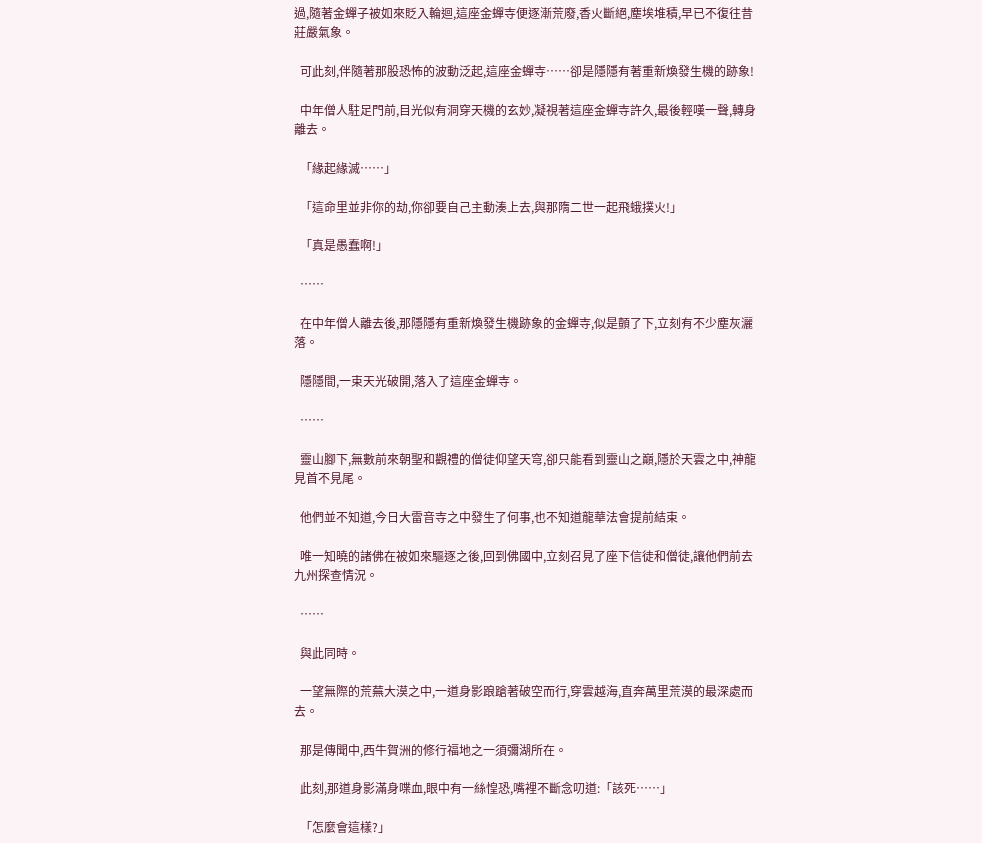過,隨著金蟬子被如來貶入輪迴,這座金蟬寺便逐漸荒廢,香火斷絕,塵埃堆積,早已不復往昔莊嚴氣象。

  可此刻,伴隨著那股恐怖的波動泛起,這座金蟬寺……卻是隱隱有著重新煥發生機的跡象!

  中年僧人駐足門前,目光似有洞穿天機的玄妙,凝視著這座金蟬寺許久,最後輕嘆一聲,轉身離去。

  「緣起緣滅……」

  「這命里並非你的劫,你卻要自己主動湊上去,與那隋二世一起飛蛾撲火!」

  「真是愚蠢啊!」

  ……

  在中年僧人離去後,那隱隱有重新煥發生機跡象的金蟬寺,似是顫了下,立刻有不少塵灰灑落。

  隱隱間,一束天光破開,落入了這座金蟬寺。

  ……

  靈山腳下,無數前來朝聖和觀禮的僧徒仰望天穹,卻只能看到靈山之巔,隱於天雲之中,神龍見首不見尾。

  他們並不知道,今日大雷音寺之中發生了何事,也不知道龍華法會提前結束。

  唯一知曉的諸佛在被如來驅逐之後,回到佛國中,立刻召見了座下信徒和僧徒,讓他們前去九州探查情況。

  ……

  與此同時。

  一望無際的荒蕪大漠之中,一道身影踉蹌著破空而行,穿雲越海,直奔萬里荒漠的最深處而去。

  那是傳聞中,西牛賀洲的修行福地之一須彌湖所在。

  此刻,那道身影滿身喋血,眼中有一絲惶恐,嘴裡不斷念叨道:「該死……」

  「怎麼會這樣?」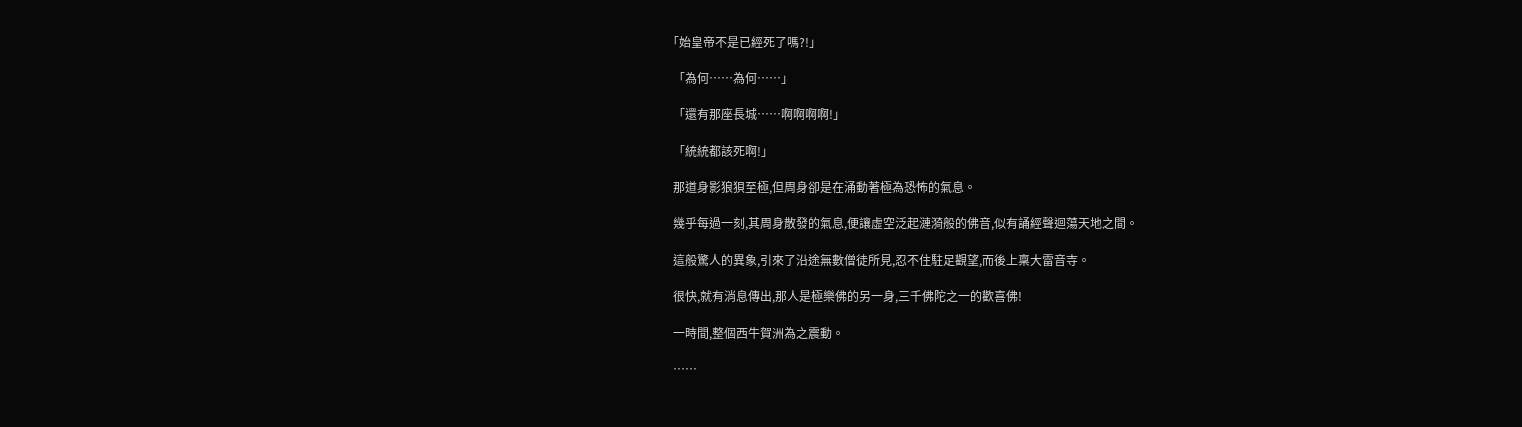「始皇帝不是已經死了嗎?!」

  「為何……為何……」

  「還有那座長城……啊啊啊啊!」

  「統統都該死啊!」

  那道身影狼狽至極,但周身卻是在涌動著極為恐怖的氣息。

  幾乎每過一刻,其周身散發的氣息,便讓虛空泛起漣漪般的佛音,似有誦經聲迴蕩天地之間。

  這般驚人的異象,引來了沿途無數僧徒所見,忍不住駐足觀望,而後上稟大雷音寺。

  很快,就有消息傳出,那人是極樂佛的另一身,三千佛陀之一的歡喜佛!

  一時間,整個西牛賀洲為之震動。

  ……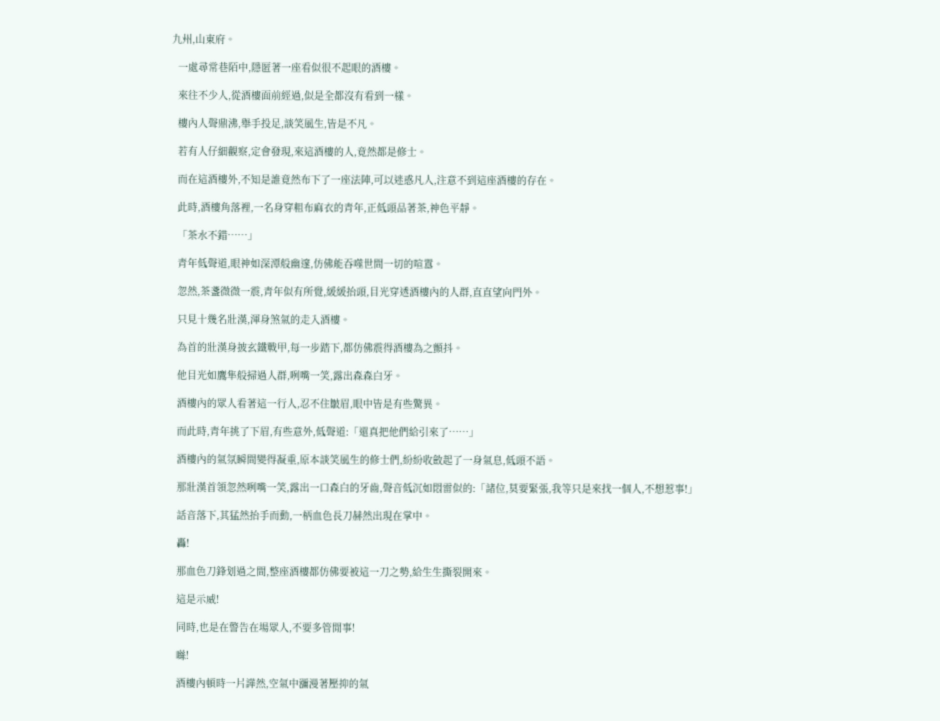九州,山東府。

  一處尋常巷陌中,隱匿著一座看似很不起眼的酒樓。

  來往不少人,從酒樓面前經過,似是全都沒有看到一樣。

  樓內人聲鼎沸,舉手投足,談笑風生,皆是不凡。

  若有人仔細觀察,定會發現,來這酒樓的人,竟然都是修士。

  而在這酒樓外,不知是誰竟然布下了一座法陣,可以迷惑凡人,注意不到這座酒樓的存在。

  此時,酒樓角落裡,一名身穿粗布麻衣的青年,正低頭品著茶,神色平靜。

  「茶水不錯……」

  青年低聲道,眼神如深潭般幽邃,仿佛能吞噬世間一切的喧囂。

  忽然,茶盞微微一震,青年似有所覺,緩緩抬頭,目光穿透酒樓內的人群,直直望向門外。

  只見十幾名壯漢,渾身煞氣的走入酒樓。

  為首的壯漢身披玄鐵戰甲,每一步踏下,都仿佛震得酒樓為之顫抖。

  他目光如鷹隼般掃過人群,咧嘴一笑,露出森森白牙。

  酒樓內的眾人看著這一行人,忍不住皺眉,眼中皆是有些驚異。

  而此時,青年挑了下眉,有些意外,低聲道:「還真把他們給引來了……」

  酒樓內的氣氛瞬間變得凝重,原本談笑風生的修士們,紛紛收斂起了一身氣息,低頭不語。

  那壯漢首領忽然咧嘴一笑,露出一口森白的牙齒,聲音低沉如悶雷似的:「諸位,莫要緊張,我等只是來找一個人,不想惹事!」

  話音落下,其猛然抬手而動,一柄血色長刀赫然出現在掌中。

  轟!

  那血色刀鋒划過之間,整座酒樓都仿佛要被這一刀之勢,給生生撕裂開來。

  這是示威!

  同時,也是在警告在場眾人,不要多管閒事!

  噝!

  酒樓內頓時一片譁然,空氣中瀰漫著壓抑的氣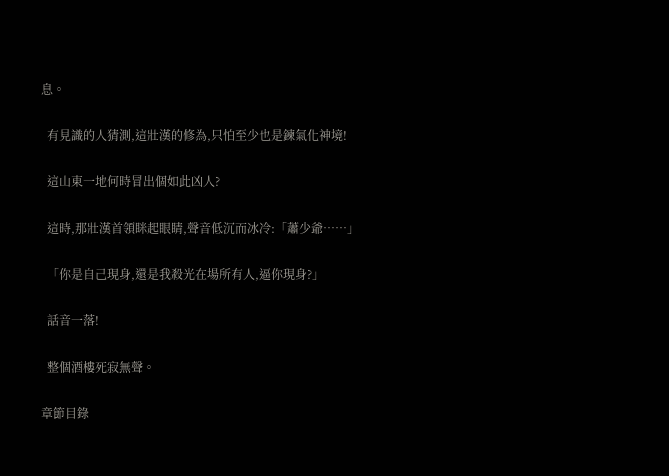息。

  有見識的人猜測,這壯漢的修為,只怕至少也是鍊氣化神境!

  這山東一地何時冒出個如此凶人?

  這時,那壯漢首領眯起眼睛,聲音低沉而冰冷:「蕭少爺……」

  「你是自己現身,還是我殺光在場所有人,逼你現身?」

  話音一落!

  整個酒樓死寂無聲。

章節目錄